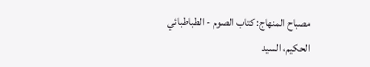مصباح المنهاج: كتاب الصوم - الطباطبائي الحكيم، السيد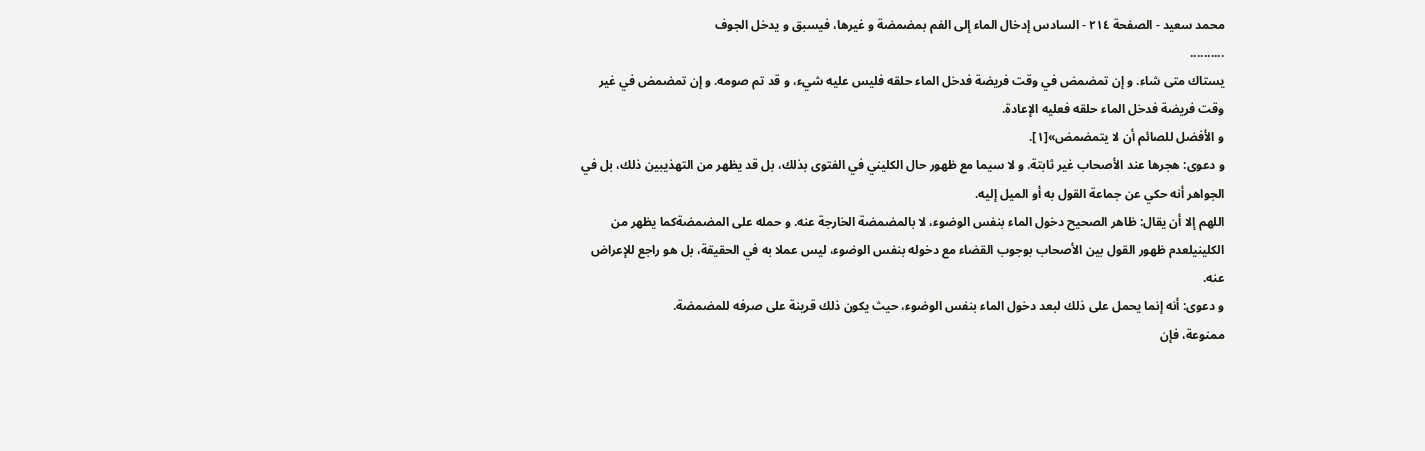محمد سعيد - الصفحة ٢١٤ - السادس إدخال الماء إلى الفم بمضمضة و غيرها، فيسبق و يدخل الجوف
..........
يستاك متى شاء. و إن تمضمض في وقت فريضة فدخل الماء حلقه فليس عليه شيء، و قد تم صومه. و إن تمضمض في غير وقت فريضة فدخل الماء حلقه فعليه الإعادة.
و الأفضل للصائم أن لا يتمضمض»[١].
و دعوى: هجرها عند الأصحاب غير ثابتة. و لا سيما مع ظهور حال الكليني في الفتوى بذلك، بل قد يظهر من التهذيبين ذلك، بل في الجواهر أنه حكي عن جماعة القول به أو الميل إليه.
اللهم إلا أن يقال: ظاهر الصحيح دخول الماء بنفس الوضوء، لا بالمضمضة الخارجة عنه. و حمله على المضمضةكما يظهر من الكلينيلعدم ظهور القول بين الأصحاب بوجوب القضاء مع دخوله بنفس الوضوء، ليس عملا به في الحقيقة، بل هو راجع للإعراض عنه.
و دعوى: أنه إنما يحمل على ذلك لبعد دخول الماء بنفس الوضوء، حيث يكون ذلك قرينة على صرفه للمضمضة.
ممنوعة، فإن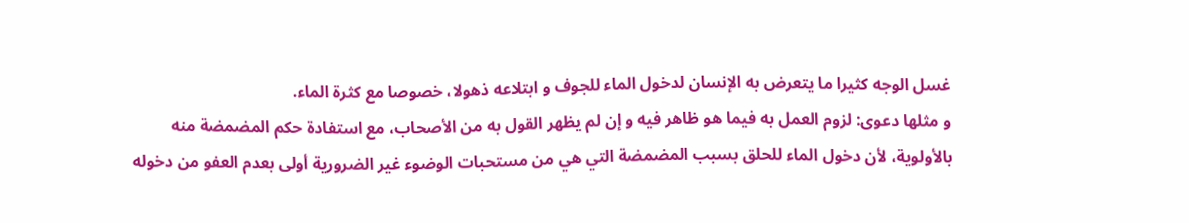غسل الوجه كثيرا ما يتعرض به الإنسان لدخول الماء للجوف و ابتلاعه ذهولا، خصوصا مع كثرة الماء.
و مثلها دعوى: لزوم العمل به فيما هو ظاهر فيه و إن لم يظهر القول به من الأصحاب، مع استفادة حكم المضمضة منه بالأولوية، لأن دخول الماء للحلق بسبب المضمضة التي هي من مستحبات الوضوء غير الضرورية أولى بعدم العفو من دخوله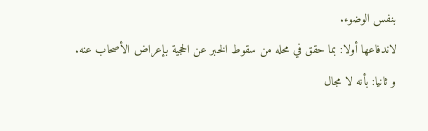بنفس الوضوء.
لاندفاعها أولا: بما حقق في محله من سقوط الخبر عن الحجية بإعراض الأصحاب عنه.
و ثانيا: بأنه لا مجال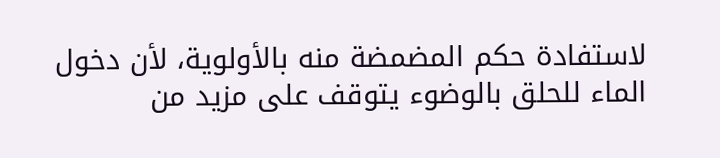لاستفادة حكم المضمضة منه بالأولوية، لأن دخول الماء للحلق بالوضوء يتوقف على مزيد من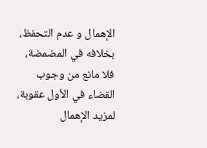الإهمال و عدم التحفظ، بخلافه في المضمضة، فلا مانع من وجوب القضاء في الأول عقوبة، لمزيد الإهمال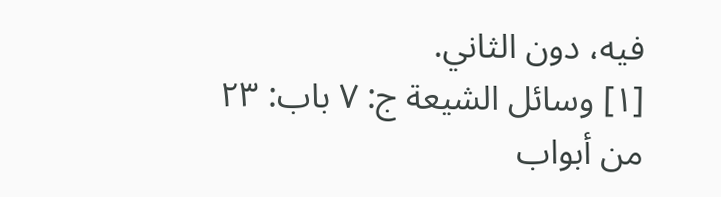فيه، دون الثاني.
[١] وسائل الشيعة ج: ٧ باب: ٢٣ من أبواب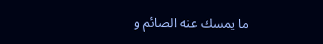ما يمسك عنه الصائم و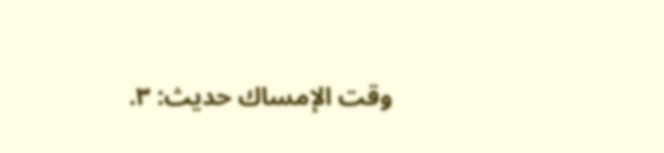وقت الإمساك حديث: ٣.